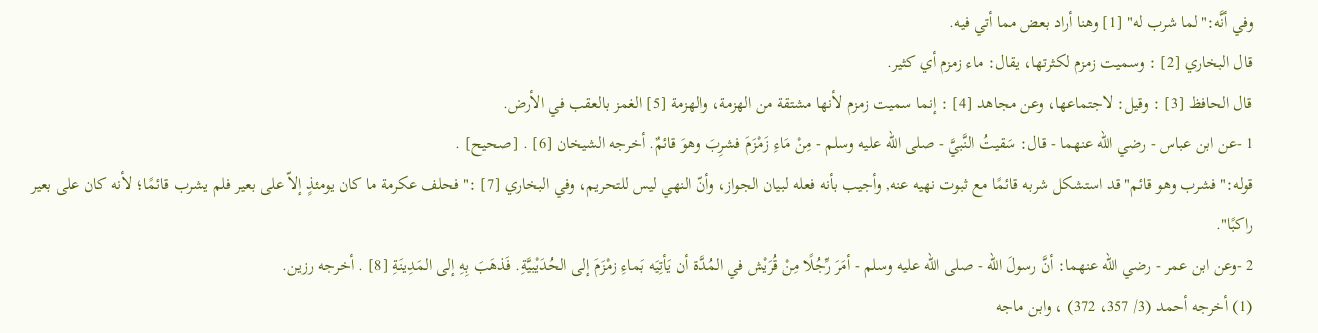وفي أنَّه:"لما شرب له" [1] وهنا أراد بعض مما أتي فيه.
قال البخاري [2] : وسميت زمزم لكثرتها، يقال: ماء زمزم أي كثير.
قال الحافظ [3] : وقيل: لاجتماعها، وعن مجاهد [4] : إنما سميت زمزم لأنها مشتقة من الهزمة، والهزمة [5] الغمز بالعقب في الأرض.
1 -عن ابن عباس - رضي الله عنهما - قال: سَقيتُ النَّبيَّ - صلى الله عليه وسلم - مِنْ مَاءِ زَمْزَمَ فشرِبَ وهوَ قائمٌ. أخرجه الشيخان [6] . [صحيح] .
قوله:"فشرب وهو قائم"قد استشكل شربه قائمًا مع ثبوت نهيه عنه, وأجيب بأنه فعله لبيان الجواز، وأنّ النهي ليس للتحريم، وفي البخاري [7] :"فحلف عكرمة ما كان يومئذٍ إلاّ على بعير فلم يشرب قائمًا؛ لأنه كان على بعير راكبًا".
2 -وعن ابن عمر - رضي الله عنهما: أنَّ رسولَ الله - صلى الله عليه وسلم - أمَرَ رِّجُلًا مِنْ قُرَيْش في المُدَّة أن يَأتِيَه بَماءِ زمْزَمَ إلى الحُدَيْبيَّةِ. فَذهَبَ بِهِ إلى المَدِينَةِ [8] . أخرجه رزين.
(1) أخرجه أحمد (3/ 357، 372) ، وابن ماجه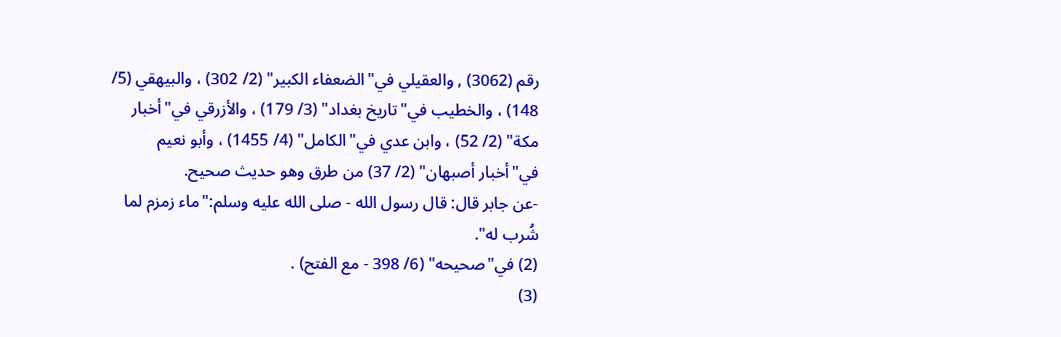رقم (3062) , والعقيلي في"الضعفاء الكبير" (2/ 302) ، والبيهقي (5/ 148) ، والخطيب في"تاريخ بغداد" (3/ 179) ، والأزرقي في"أخبار مكة" (2/ 52) ، وابن عدي في"الكامل" (4/ 1455) ، وأبو نعيم في"أخبار أصبهان" (2/ 37) من طرق وهو حديث صحيح.
-عن جابر قال: قال رسول الله - صلى الله عليه وسلم:"ماء زمزم لما شُرب له".
(2) في"صحيحه" (6/ 398 - مع الفتح) .
(3)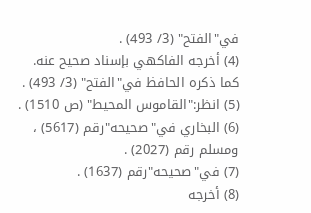في"الفتح" (3/ 493) .
(4) أخرجه الفاكهي بإسناد صحيح عنه. كما ذكره الحافظ في"الفتح" (3/ 493) .
(5) انظر:"القاموس المحيط" (ص 1510) .
(6) البخاري في"صحيحه"رقم (5617) ، ومسلم رقم (2027) .
(7) في"صحيحه"رقم (1637) .
(8) أخرجه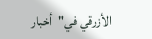الأزرقي في"أخبار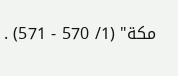مكة" (1/ 570 - 571) .